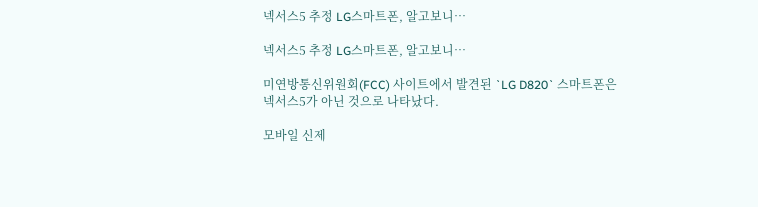넥서스5 추정 LG스마트폰, 알고보니…

넥서스5 추정 LG스마트폰, 알고보니…

미연방통신위원회(FCC) 사이트에서 발견된 `LG D820` 스마트폰은 넥서스5가 아닌 것으로 나타났다.

모바일 신제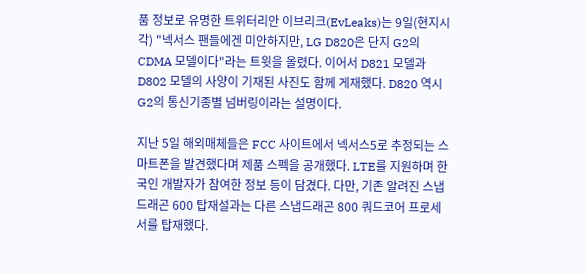품 정보로 유명한 트위터리안 이브리크(EvLeaks)는 9일(현지시각) "넥서스 팬들에겐 미안하지만, LG D820은 단지 G2의 CDMA 모델이다"라는 트윗을 올렸다. 이어서 D821 모델과 D802 모델의 사양이 기재된 사진도 함께 게재했다. D820 역시 G2의 통신기종별 넘버링이라는 설명이다.

지난 5일 해외매체들은 FCC 사이트에서 넥서스5로 추정되는 스마트폰을 발견했다며 제품 스펙을 공개했다. LTE를 지원하며 한국인 개발자가 참여한 정보 등이 담겼다. 다만, 기존 알려진 스냅드래곤 600 탑재설과는 다른 스냅드래곤 800 쿼드코어 프로세서를 탑재했다.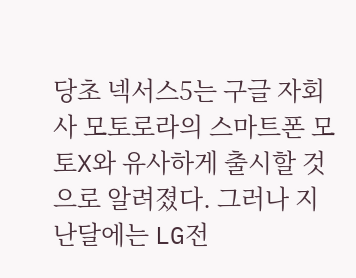당초 넥서스5는 구글 자회사 모토로라의 스마트폰 모토X와 유사하게 출시할 것으로 알려졌다. 그러나 지난달에는 LG전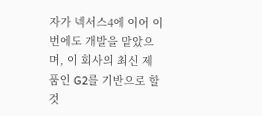자가 넥서스4에 이어 이번에도 개발을 맡았으며, 이 회사의 최신 제품인 G2를 기반으로 할 것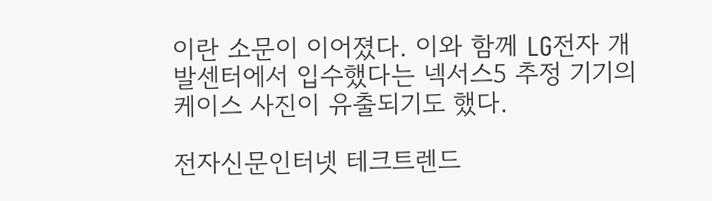이란 소문이 이어졌다. 이와 함께 LG전자 개발센터에서 입수했다는 넥서스5 추정 기기의 케이스 사진이 유출되기도 했다.

전자신문인터넷 테크트렌드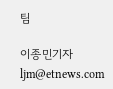팀

이종민기자 ljm@etnews.com